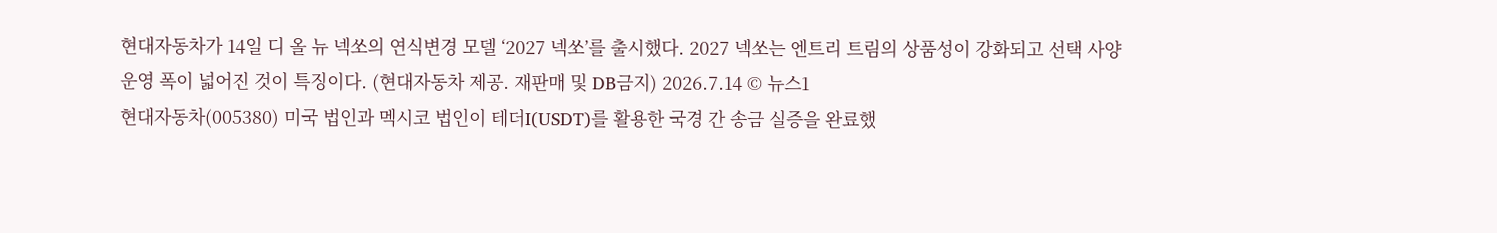현대자동차가 14일 디 올 뉴 넥쏘의 연식변경 모델 ‘2027 넥쏘’를 출시했다. 2027 넥쏘는 엔트리 트림의 상품성이 강화되고 선택 사양 운영 폭이 넓어진 것이 특징이다. (현대자동차 제공. 재판매 및 DB금지) 2026.7.14 © 뉴스1
현대자동차(005380) 미국 법인과 멕시코 법인이 테더I(USDT)를 활용한 국경 간 송금 실증을 완료했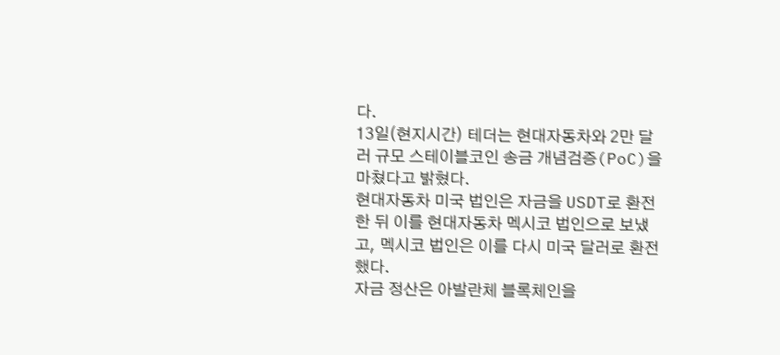다.
13일(현지시간) 테더는 현대자동차와 2만 달러 규모 스테이블코인 송금 개념검증(PoC)을 마쳤다고 밝혔다.
현대자동차 미국 법인은 자금을 USDT로 환전한 뒤 이를 현대자동차 멕시코 법인으로 보냈고, 멕시코 법인은 이를 다시 미국 달러로 환전했다.
자금 정산은 아발란체 블록체인을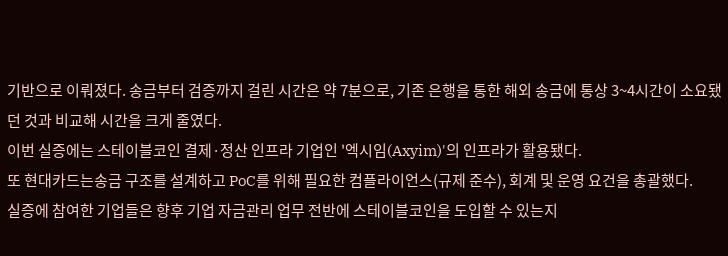기반으로 이뤄졌다. 송금부터 검증까지 걸린 시간은 약 7분으로, 기존 은행을 통한 해외 송금에 통상 3~4시간이 소요됐던 것과 비교해 시간을 크게 줄였다.
이번 실증에는 스테이블코인 결제·정산 인프라 기업인 '엑시임(Axyim)'의 인프라가 활용됐다.
또 현대카드는송금 구조를 설계하고 PoC를 위해 필요한 컴플라이언스(규제 준수), 회계 및 운영 요건을 총괄했다.
실증에 참여한 기업들은 향후 기업 자금관리 업무 전반에 스테이블코인을 도입할 수 있는지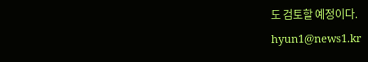도 검토할 예정이다.
hyun1@news1.kr